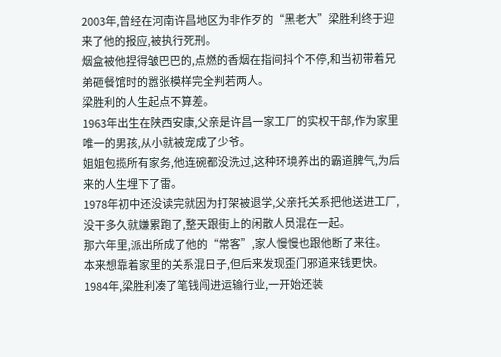2003年,曾经在河南许昌地区为非作歹的“黑老大”梁胜利终于迎来了他的报应,被执行死刑。
烟盒被他捏得皱巴巴的,点燃的香烟在指间抖个不停,和当初带着兄弟砸餐馆时的嚣张模样完全判若两人。
梁胜利的人生起点不算差。
1963年出生在陕西安康,父亲是许昌一家工厂的实权干部,作为家里唯一的男孩,从小就被宠成了少爷。
姐姐包揽所有家务,他连碗都没洗过,这种环境养出的霸道脾气,为后来的人生埋下了雷。
1978年初中还没读完就因为打架被退学,父亲托关系把他送进工厂,没干多久就嫌累跑了,整天跟街上的闲散人员混在一起。
那六年里,派出所成了他的“常客”,家人慢慢也跟他断了来往。
本来想靠着家里的关系混日子,但后来发现歪门邪道来钱更快。
1984年,梁胜利凑了笔钱闯进运输行业,一开始还装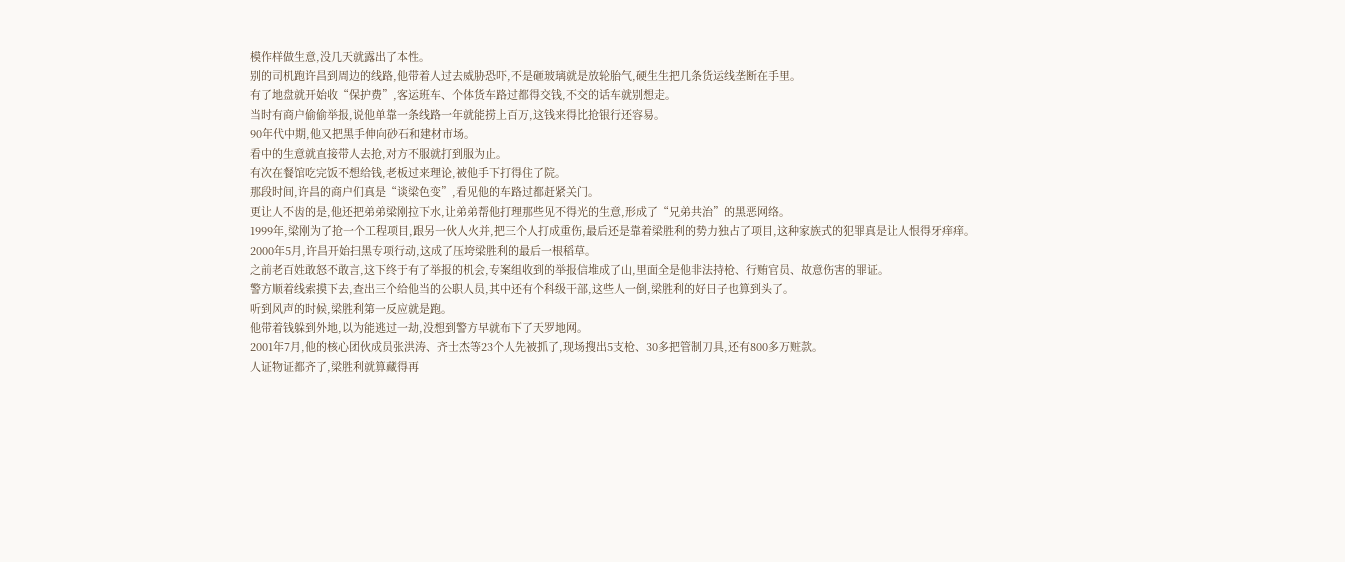模作样做生意,没几天就露出了本性。
别的司机跑许昌到周边的线路,他带着人过去威胁恐吓,不是砸玻璃就是放轮胎气,硬生生把几条货运线垄断在手里。
有了地盘就开始收“保护费”,客运班车、个体货车路过都得交钱,不交的话车就别想走。
当时有商户偷偷举报,说他单靠一条线路一年就能捞上百万,这钱来得比抢银行还容易。
90年代中期,他又把黑手伸向砂石和建材市场。
看中的生意就直接带人去抢,对方不服就打到服为止。
有次在餐馆吃完饭不想给钱,老板过来理论,被他手下打得住了院。
那段时间,许昌的商户们真是“谈梁色变”,看见他的车路过都赶紧关门。
更让人不齿的是,他还把弟弟梁刚拉下水,让弟弟帮他打理那些见不得光的生意,形成了“兄弟共治”的黑恶网络。
1999年,梁刚为了抢一个工程项目,跟另一伙人火并,把三个人打成重伤,最后还是靠着梁胜利的势力独占了项目,这种家族式的犯罪真是让人恨得牙痒痒。
2000年5月,许昌开始扫黑专项行动,这成了压垮梁胜利的最后一根稻草。
之前老百姓敢怒不敢言,这下终于有了举报的机会,专案组收到的举报信堆成了山,里面全是他非法持枪、行贿官员、故意伤害的罪证。
警方顺着线索摸下去,查出三个给他当的公职人员,其中还有个科级干部,这些人一倒,梁胜利的好日子也算到头了。
听到风声的时候,梁胜利第一反应就是跑。
他带着钱躲到外地,以为能逃过一劫,没想到警方早就布下了天罗地网。
2001年7月,他的核心团伙成员张洪涛、齐士杰等23个人先被抓了,现场搜出5支枪、30多把管制刀具,还有800多万赃款。
人证物证都齐了,梁胜利就算藏得再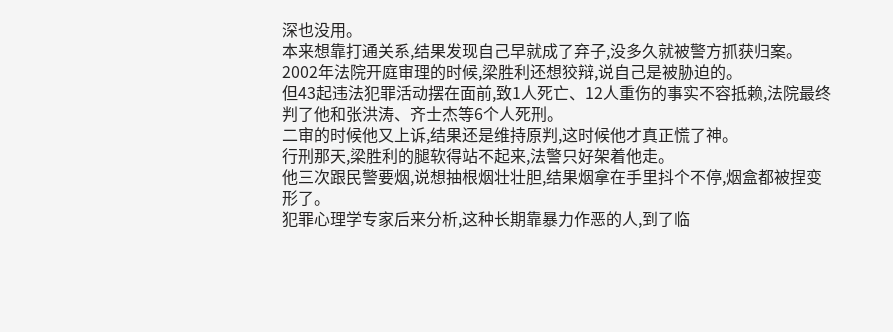深也没用。
本来想靠打通关系,结果发现自己早就成了弃子,没多久就被警方抓获归案。
2002年法院开庭审理的时候,梁胜利还想狡辩,说自己是被胁迫的。
但43起违法犯罪活动摆在面前,致1人死亡、12人重伤的事实不容抵赖,法院最终判了他和张洪涛、齐士杰等6个人死刑。
二审的时候他又上诉,结果还是维持原判,这时候他才真正慌了神。
行刑那天,梁胜利的腿软得站不起来,法警只好架着他走。
他三次跟民警要烟,说想抽根烟壮壮胆,结果烟拿在手里抖个不停,烟盒都被捏变形了。
犯罪心理学专家后来分析,这种长期靠暴力作恶的人,到了临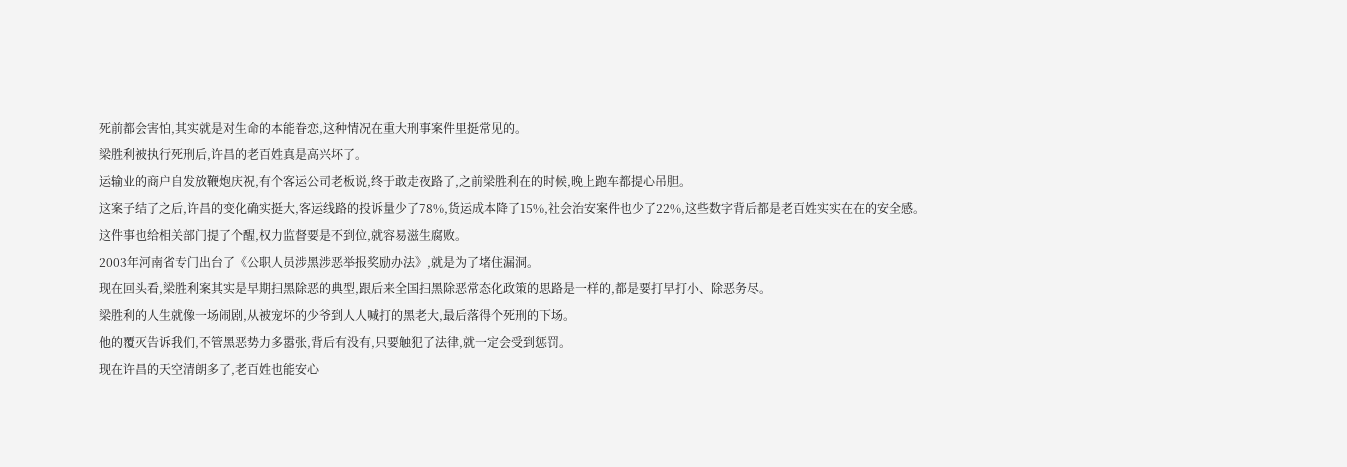死前都会害怕,其实就是对生命的本能眷恋,这种情况在重大刑事案件里挺常见的。
梁胜利被执行死刑后,许昌的老百姓真是高兴坏了。
运输业的商户自发放鞭炮庆祝,有个客运公司老板说,终于敢走夜路了,之前梁胜利在的时候,晚上跑车都提心吊胆。
这案子结了之后,许昌的变化确实挺大,客运线路的投诉量少了78%,货运成本降了15%,社会治安案件也少了22%,这些数字背后都是老百姓实实在在的安全感。
这件事也给相关部门提了个醒,权力监督要是不到位,就容易滋生腐败。
2003年河南省专门出台了《公职人员涉黑涉恶举报奖励办法》,就是为了堵住漏洞。
现在回头看,梁胜利案其实是早期扫黑除恶的典型,跟后来全国扫黑除恶常态化政策的思路是一样的,都是要打早打小、除恶务尽。
梁胜利的人生就像一场闹剧,从被宠坏的少爷到人人喊打的黑老大,最后落得个死刑的下场。
他的覆灭告诉我们,不管黑恶势力多嚣张,背后有没有,只要触犯了法律,就一定会受到惩罚。
现在许昌的天空清朗多了,老百姓也能安心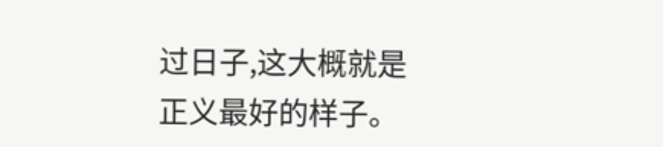过日子,这大概就是正义最好的样子。